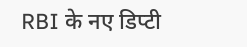RBI के नए डिप्टी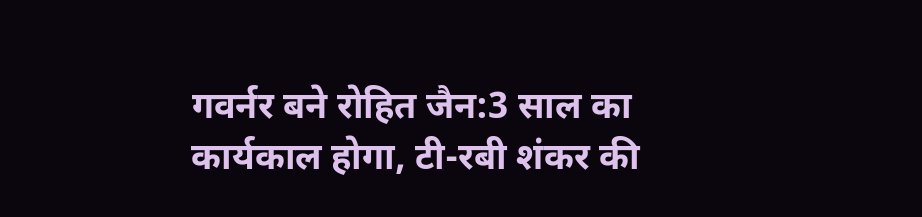गवर्नर बने रोहित जैन:3 साल का कार्यकाल होगा, टी-रबी शंकर की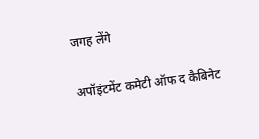जगह लेंगे

अपॉइंटमेंट कमेटी ऑफ द कैबिनेट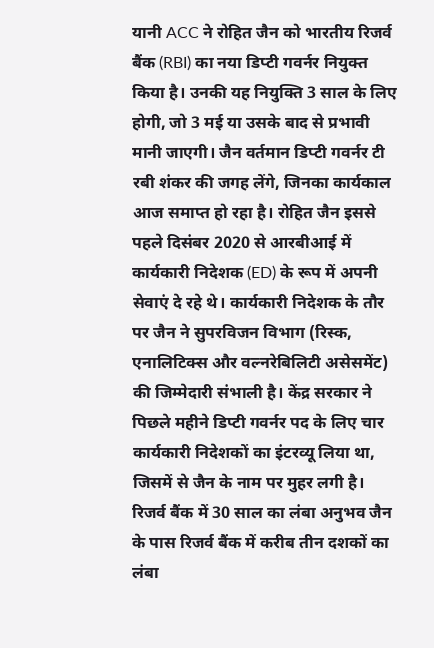यानी ACC ने रोहित जैन को भारतीय रिजर्व बैंक (RBI) का नया डिप्टी गवर्नर नियुक्त किया है। उनकी यह नियुक्ति 3 साल के लिए होगी, जो 3 मई या उसके बाद से प्रभावी मानी जाएगी। जैन वर्तमान डिप्टी गवर्नर टी रबी शंकर की जगह लेंगे, जिनका कार्यकाल आज समाप्त हो रहा है। रोहित जैन इससे पहले दिसंबर 2020 से आरबीआई में कार्यकारी निदेशक (ED) के रूप में अपनी सेवाएं दे रहे थे। कार्यकारी निदेशक के तौर पर जैन ने सुपरविजन विभाग (रिस्क, एनालिटिक्स और वल्नरेबिलिटी असेसमेंट) की जिम्मेदारी संभाली है। केंद्र सरकार ने पिछले महीने डिप्टी गवर्नर पद के लिए चार कार्यकारी निदेशकों का इंटरव्यू लिया था, जिसमें से जैन के नाम पर मुहर लगी है। रिजर्व बैंक में 30 साल का लंबा अनुभव जैन के पास रिजर्व बैंक में करीब तीन दशकों का लंबा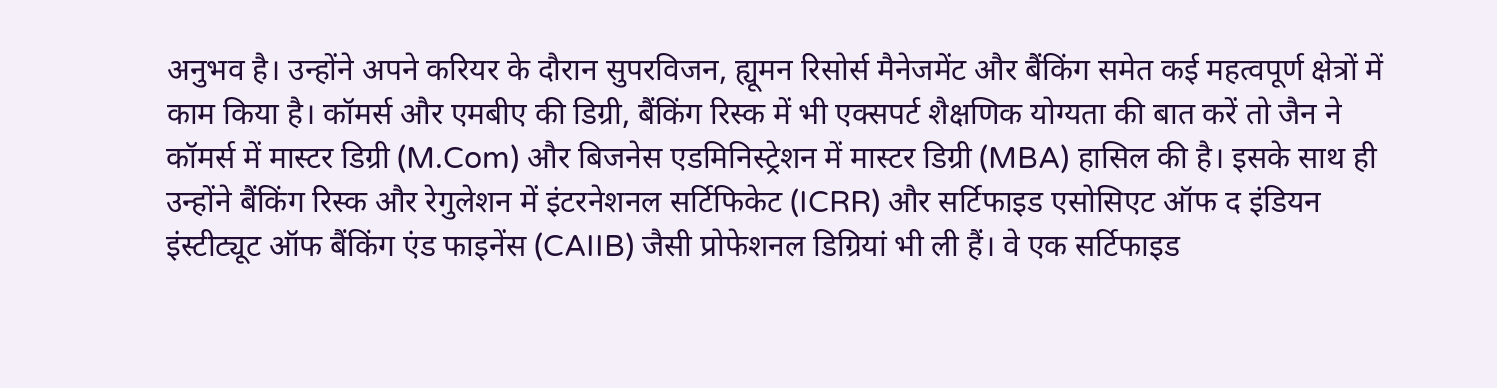अनुभव है। उन्होंने अपने करियर के दौरान सुपरविजन, ह्यूमन रिसोर्स मैनेजमेंट और बैंकिंग समेत कई महत्वपूर्ण क्षेत्रों में काम किया है। कॉमर्स और एमबीए की डिग्री, बैंकिंग रिस्क में भी एक्सपर्ट शैक्षणिक योग्यता की बात करें तो जैन ने कॉमर्स में मास्टर डिग्री (M.Com) और बिजनेस एडमिनिस्ट्रेशन में मास्टर डिग्री (MBA) हासिल की है। इसके साथ ही उन्होंने बैंकिंग रिस्क और रेगुलेशन में इंटरनेशनल सर्टिफिकेट (ICRR) और सर्टिफाइड एसोसिएट ऑफ द इंडियन इंस्टीट्यूट ऑफ बैंकिंग एंड फाइनेंस (CAIIB) जैसी प्रोफेशनल डिग्रियां भी ली हैं। वे एक सर्टिफाइड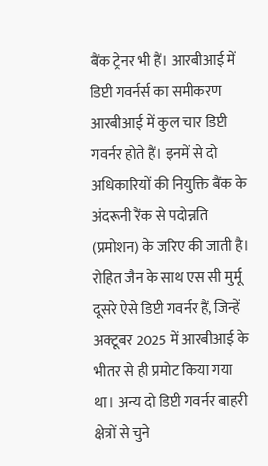बैंक ट्रेनर भी हैं। आरबीआई में डिप्टी गवर्नर्स का समीकरण आरबीआई में कुल चार डिप्टी गवर्नर होते हैं। इनमें से दो अधिकारियों की नियुक्ति बैंक के अंदरूनी रैंक से पदोन्नति (प्रमोशन) के जरिए की जाती है। रोहित जैन के साथ एस सी मुर्मू दूसरे ऐसे डिप्टी गवर्नर हैं, जिन्हें अक्टूबर 2025 में आरबीआई के भीतर से ही प्रमोट किया गया था। अन्य दो डिप्टी गवर्नर बाहरी क्षेत्रों से चुने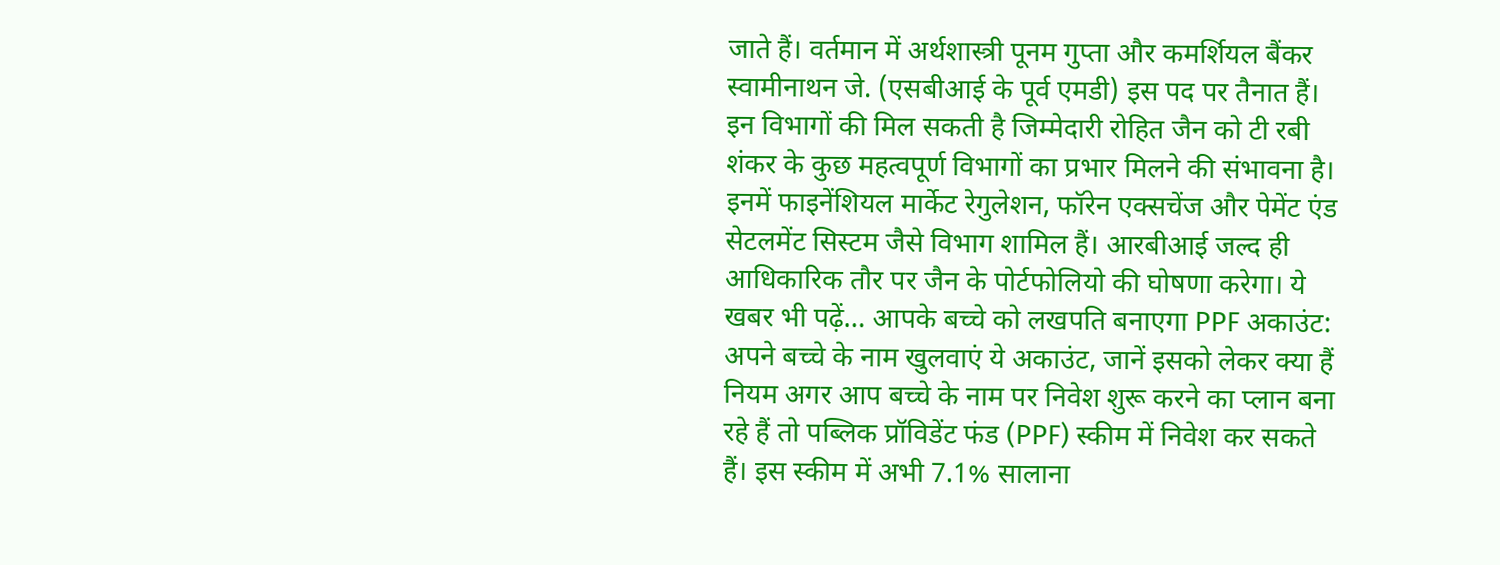जाते हैं। वर्तमान में अर्थशास्त्री पूनम गुप्ता और कमर्शियल बैंकर स्वामीनाथन जे. (एसबीआई के पूर्व एमडी) इस पद पर तैनात हैं। इन विभागों की मिल सकती है जिम्मेदारी रोहित जैन को टी रबी शंकर के कुछ महत्वपूर्ण विभागों का प्रभार मिलने की संभावना है। इनमें फाइनेंशियल मार्केट रेगुलेशन, फॉरेन एक्सचेंज और पेमेंट एंड सेटलमेंट सिस्टम जैसे विभाग शामिल हैं। आरबीआई जल्द ही आधिकारिक तौर पर जैन के पोर्टफोलियो की घोषणा करेगा। ये खबर भी पढ़ें… आपके बच्चे को लखपति बनाएगा PPF अकाउंट: अपने बच्चे के नाम खुलवाएं ये अकाउंट, जानें इसको लेकर क्या हैं नियम अगर आप बच्चे के नाम पर निवेश शुरू करने का प्लान बना रहे हैं तो पब्लिक प्रॉविडेंट फंड (PPF) स्कीम में निवेश कर सकते हैं। इस स्कीम में अभी 7.1% सालाना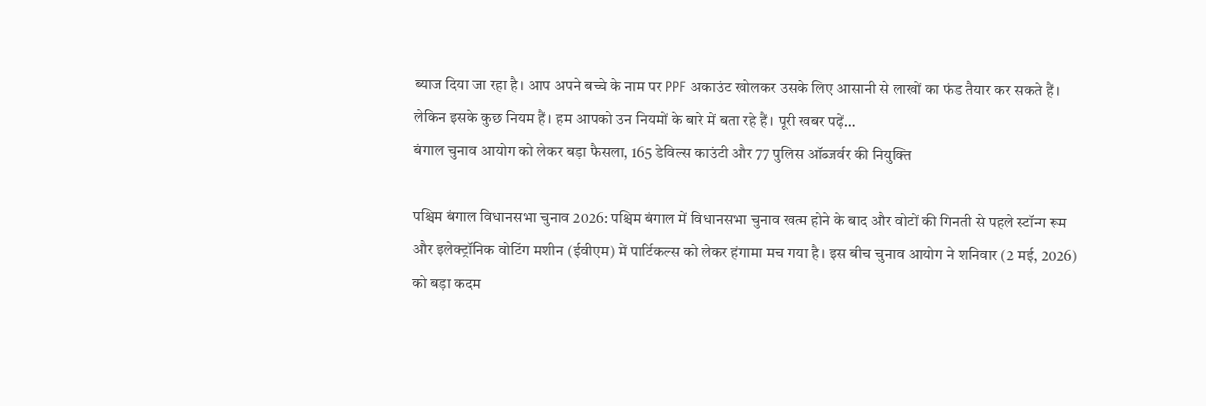ब्याज दिया जा रहा है। आप अपने बच्चे के नाम पर PPF अकाउंट खोलकर उसके लिए आसानी से लाखों का फंड तैयार कर सकते हैं। लेकिन इसके कुछ नियम हैं। हम आपको उन नियमों के बारे में बता रहे हैं। पूरी खबर पढ़ें…
बंगाल चुनाव आयोग को लेकर बड़ा फैसला, 165 डेविल्स काउंटी और 77 पुलिस ऑब्जर्वर की नियुक्ति

पश्चिम बंगाल विधानसभा चुनाव 2026: पश्चिम बंगाल में विधानसभा चुनाव खत्म होने के बाद और वोटों की गिनती से पहले स्टॉन्ग रूम और इलेक्ट्रॉनिक वोटिंग मशीन (ईवीएम) में पार्टिकल्स को लेकर हंगामा मच गया है। इस बीच चुनाव आयोग ने शनिवार (2 मई, 2026) को बड़ा कदम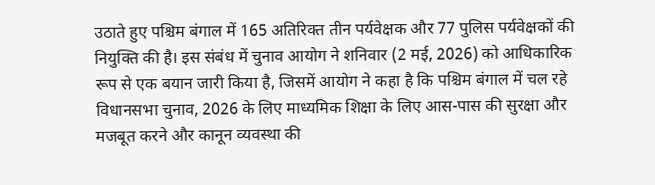उठाते हुए पश्चिम बंगाल में 165 अतिरिक्त तीन पर्यवेक्षक और 77 पुलिस पर्यवेक्षकों की नियुक्ति की है। इस संबंध में चुनाव आयोग ने शनिवार (2 मई, 2026) को आधिकारिक रूप से एक बयान जारी किया है, जिसमें आयोग ने कहा है कि पश्चिम बंगाल में चल रहे विधानसभा चुनाव, 2026 के लिए माध्यमिक शिक्षा के लिए आस-पास की सुरक्षा और मजबूत करने और कानून व्यवस्था की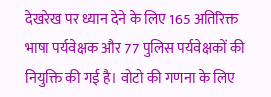देखरेख पर ध्यान देने के लिए 165 अतिरिक्त भाषा पर्यवेक्षक और 77 पुलिस पर्यवेक्षकों की नियुक्ति की गई है। वोटो की गणना के लिए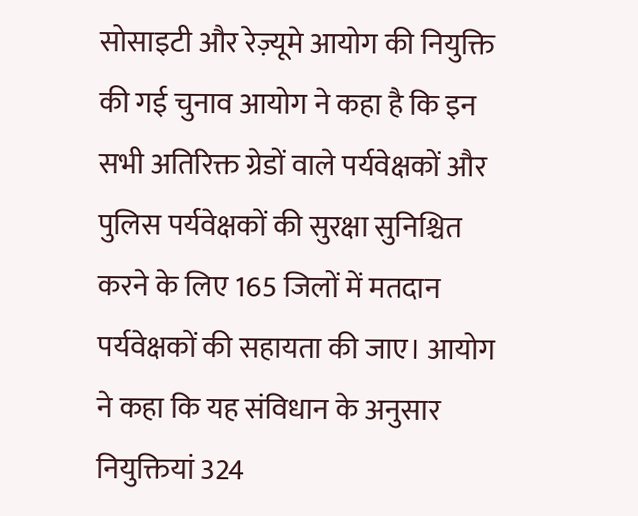सोसाइटी और रेज़्यूमे आयोग की नियुक्ति की गई चुनाव आयोग ने कहा है कि इन सभी अतिरिक्त ग्रेडों वाले पर्यवेक्षकों और पुलिस पर्यवेक्षकों की सुरक्षा सुनिश्चित करने के लिए 165 जिलों में मतदान पर्यवेक्षकों की सहायता की जाए। आयोग ने कहा कि यह संविधान के अनुसार नियुक्तियां 324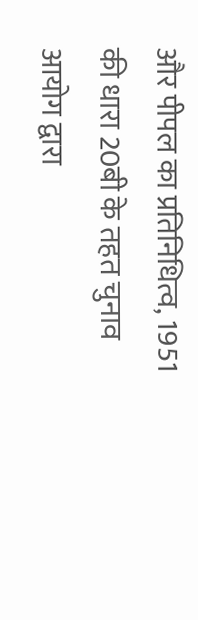और पीपल का प्रतिनिधित्व, 1951 की धारा 20बी के तहत चुनाव आयोग द्वारा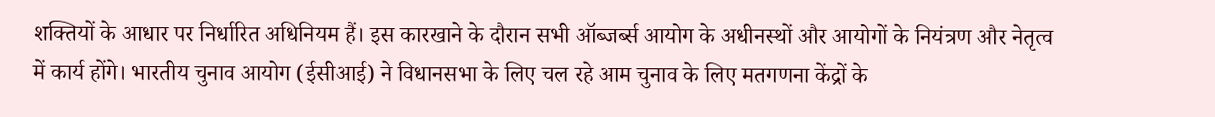शक्तियों के आधार पर निर्धारित अधिनियम हैं। इस कारखाने के दौरान सभी ऑब्जर्ब्स आयोग के अधीनस्थों और आयोगों के नियंत्रण और नेतृत्व में कार्य होंगे। भारतीय चुनाव आयोग (ईसीआई) ने विधानसभा के लिए चल रहे आम चुनाव के लिए मतगणना केंद्रों के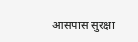आसपास सुरक्षा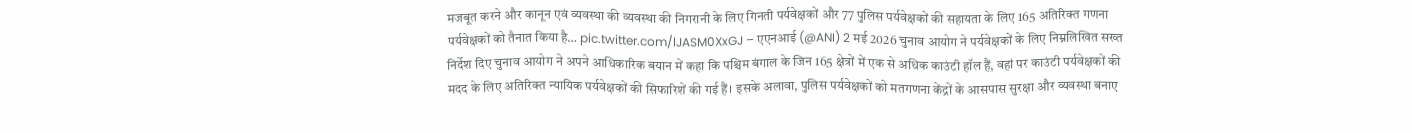मजबूत करने और कानून एवं व्यवस्था की व्यवस्था की निगरानी के लिए गिनती पर्यवेक्षकों और 77 पुलिस पर्यवेक्षकों की सहायता के लिए 165 अतिरिक्त गणना पर्यवेक्षकों को तैनात किया है… pic.twitter.com/lJASM0XxGJ – एएनआई (@ANI) 2 मई 2026 चुनाव आयोग ने पर्यवेक्षकों के लिए निम्नलिखित सख्त निर्देश दिए चुनाव आयोग ने अपने आधिकारिक बयान में कहा कि पश्चिम बंगाल के जिन 165 क्षेत्रों में एक से अधिक काउंटी हॉल हैं, वहां पर काउंटी पर्यवेक्षकों की मदद के लिए अतिरिक्त न्यायिक पर्यवेक्षकों की सिफारिशें की गई हैं। इसके अलावा, पुलिस पर्यवेक्षकों को मतगणना केंद्रों के आसपास सुरक्षा और व्यवस्था बनाए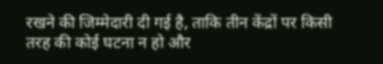रखने की जिम्मेदारी दी गई है, ताकि तीन केंद्रों पर किसी तरह की कोई घटना न हो और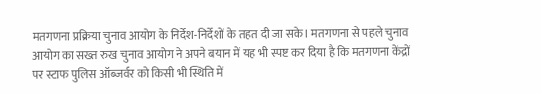मतगणना प्रक्रिया चुनाव आयोग के निर्देश-निर्देशों के तहत दी जा सके। मतगणना से पहले चुनाव आयोग का सख्त रुख चुनाव आयोग ने अपने बयान में यह भी स्पष्ट कर दिया है कि मतगणना केंद्रों पर स्टाफ पुलिस ऑब्जर्वर को किसी भी स्थिति में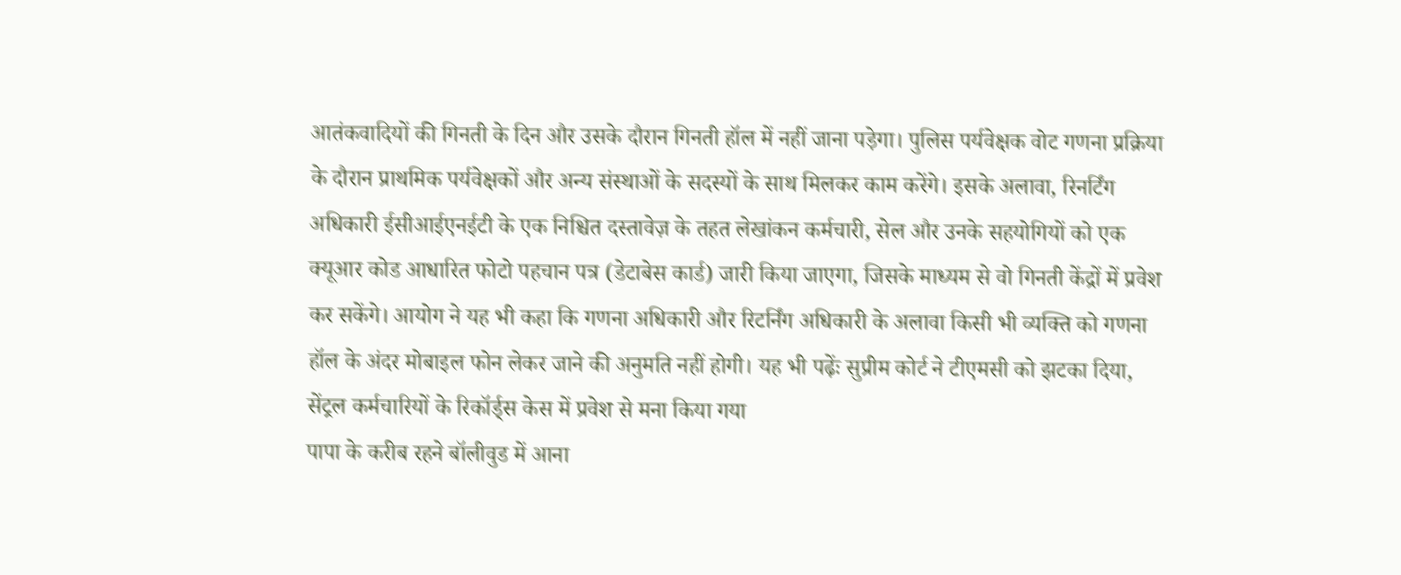आतंकवादियों की गिनती के दिन और उसके दौरान गिनती हॉल में नहीं जाना पड़ेगा। पुलिस पर्यवेक्षक वोट गणना प्रक्रिया के दौरान प्राथमिक पर्यवेक्षकों और अन्य संस्थाओं के सदस्यों के साथ मिलकर काम करेंगे। इसके अलावा, रिनर्टिंग अधिकारी ईसीआईएनईटी के एक निश्चित दस्तावेज़ के तहत लेखांकन कर्मचारी, सेल और उनके सहयोगियों को एक क्यूआर कोड आधारित फोटो पहचान पत्र (डेटाबेस कार्ड) जारी किया जाएगा, जिसके माध्यम से वो गिनती केंद्रों में प्रवेश कर सकेंगे। आयोग ने यह भी कहा कि गणना अधिकारी और रिटर्निंग अधिकारी के अलावा किसी भी व्यक्ति को गणना हॉल के अंदर मोबाइल फोन लेकर जाने की अनुमति नहीं होगी। यह भी पढ़ेंः सुप्रीम कोर्ट ने टीएमसी को झटका दिया, सेंट्रल कर्मचारियों के रिकॉर्ड्स केस में प्रवेश से मना किया गया
पापा के करीब रहने बॉलीवुड में आना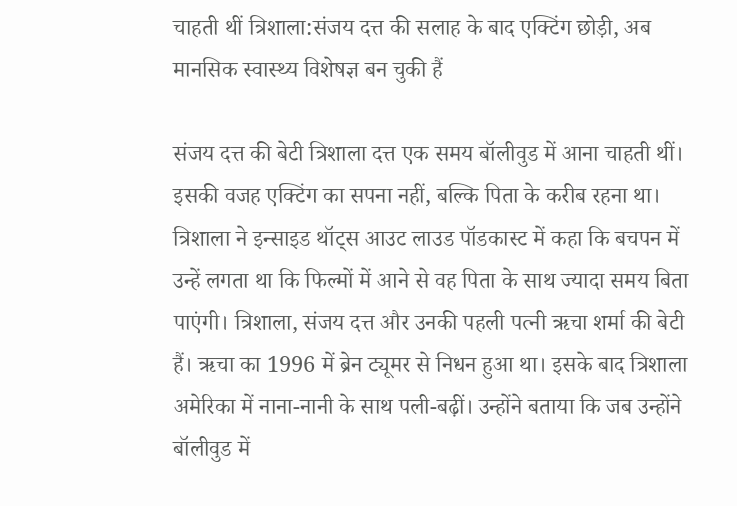चाहती थीं त्रिशाला:संजय दत्त की सलाह के बाद एक्टिंग छोड़ी, अब मानसिक स्वास्थ्य विशेषज्ञ बन चुकी हैं

संजय दत्त की बेटी त्रिशाला दत्त एक समय बॉलीवुड में आना चाहती थीं। इसकी वजह एक्टिंग का सपना नहीं, बल्कि पिता के करीब रहना था। त्रिशाला ने इन्साइड थॉट्स आउट लाउड पॉडकास्ट में कहा कि बचपन में उन्हें लगता था कि फिल्मों में आने से वह पिता के साथ ज्यादा समय बिता पाएंगी। त्रिशाला, संजय दत्त और उनकी पहली पत्नी ऋचा शर्मा की बेटी हैं। ऋचा का 1996 में ब्रेन ट्यूमर से निधन हुआ था। इसके बाद त्रिशाला अमेरिका में नाना-नानी के साथ पली-बढ़ीं। उन्होंने बताया कि जब उन्होंने बॉलीवुड में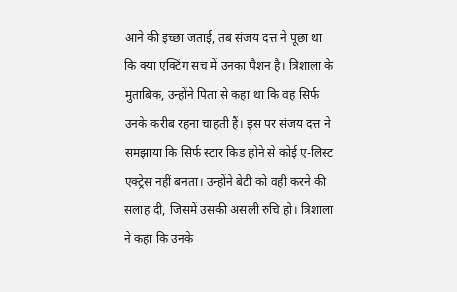आने की इच्छा जताई, तब संजय दत्त ने पूछा था कि क्या एक्टिंग सच में उनका पैशन है। त्रिशाला के मुताबिक, उन्होंने पिता से कहा था कि वह सिर्फ उनके करीब रहना चाहती हैं। इस पर संजय दत्त ने समझाया कि सिर्फ स्टार किड होने से कोई ए-लिस्ट एक्ट्रेस नहीं बनता। उन्होंने बेटी को वही करने की सलाह दी, जिसमें उसकी असली रुचि हो। त्रिशाला ने कहा कि उनके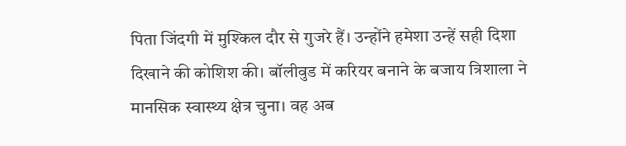पिता जिंदगी में मुश्किल दौर से गुजरे हैं। उन्होंने हमेशा उन्हें सही दिशा दिखाने की कोशिश की। बॉलीवुड में करियर बनाने के बजाय त्रिशाला ने मानसिक स्वास्थ्य क्षेत्र चुना। वह अब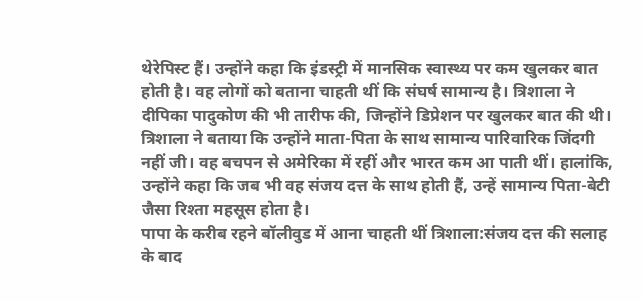थेरेपिस्ट हैं। उन्होंने कहा कि इंडस्ट्री में मानसिक स्वास्थ्य पर कम खुलकर बात होती है। वह लोगों को बताना चाहती थीं कि संघर्ष सामान्य है। त्रिशाला ने दीपिका पादुकोण की भी तारीफ की, जिन्होंने डिप्रेशन पर खुलकर बात की थी। त्रिशाला ने बताया कि उन्होंने माता-पिता के साथ सामान्य पारिवारिक जिंदगी नहीं जी। वह बचपन से अमेरिका में रहीं और भारत कम आ पाती थीं। हालांकि, उन्होंने कहा कि जब भी वह संजय दत्त के साथ होती हैं, उन्हें सामान्य पिता-बेटी जैसा रिश्ता महसूस होता है।
पापा के करीब रहने बॉलीवुड में आना चाहती थीं त्रिशाला:संजय दत्त की सलाह के बाद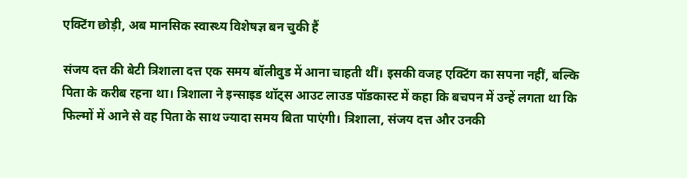एक्टिंग छोड़ी, अब मानसिक स्वास्थ्य विशेषज्ञ बन चुकी हैं

संजय दत्त की बेटी त्रिशाला दत्त एक समय बॉलीवुड में आना चाहती थीं। इसकी वजह एक्टिंग का सपना नहीं, बल्कि पिता के करीब रहना था। त्रिशाला ने इन्साइड थॉट्स आउट लाउड पॉडकास्ट में कहा कि बचपन में उन्हें लगता था कि फिल्मों में आने से वह पिता के साथ ज्यादा समय बिता पाएंगी। त्रिशाला, संजय दत्त और उनकी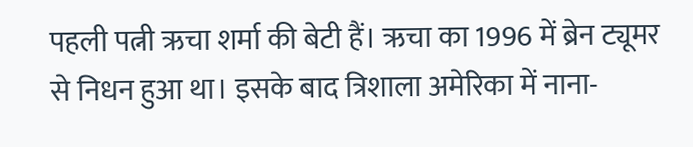पहली पत्नी ऋचा शर्मा की बेटी हैं। ऋचा का 1996 में ब्रेन ट्यूमर से निधन हुआ था। इसके बाद त्रिशाला अमेरिका में नाना-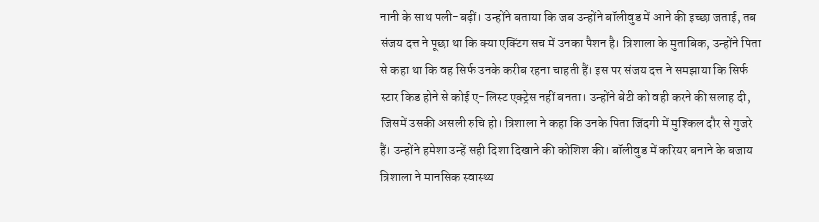नानी के साथ पली-बढ़ीं। उन्होंने बताया कि जब उन्होंने बॉलीवुड में आने की इच्छा जताई, तब संजय दत्त ने पूछा था कि क्या एक्टिंग सच में उनका पैशन है। त्रिशाला के मुताबिक, उन्होंने पिता से कहा था कि वह सिर्फ उनके करीब रहना चाहती हैं। इस पर संजय दत्त ने समझाया कि सिर्फ स्टार किड होने से कोई ए-लिस्ट एक्ट्रेस नहीं बनता। उन्होंने बेटी को वही करने की सलाह दी, जिसमें उसकी असली रुचि हो। त्रिशाला ने कहा कि उनके पिता जिंदगी में मुश्किल दौर से गुजरे हैं। उन्होंने हमेशा उन्हें सही दिशा दिखाने की कोशिश की। बॉलीवुड में करियर बनाने के बजाय त्रिशाला ने मानसिक स्वास्थ्य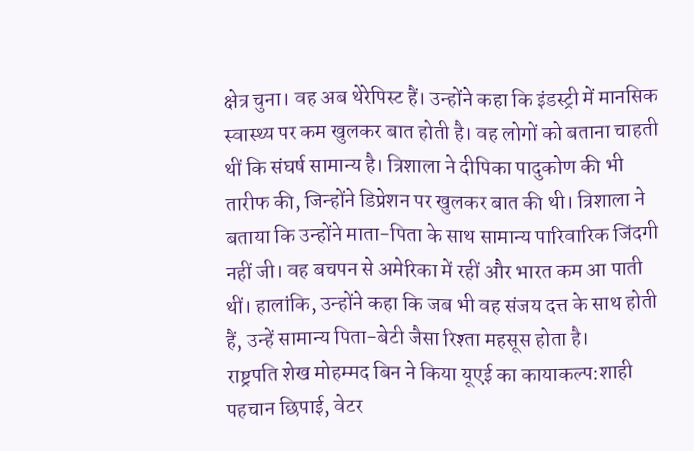क्षेत्र चुना। वह अब थेरेपिस्ट हैं। उन्होंने कहा कि इंडस्ट्री में मानसिक स्वास्थ्य पर कम खुलकर बात होती है। वह लोगों को बताना चाहती थीं कि संघर्ष सामान्य है। त्रिशाला ने दीपिका पादुकोण की भी तारीफ की, जिन्होंने डिप्रेशन पर खुलकर बात की थी। त्रिशाला ने बताया कि उन्होंने माता-पिता के साथ सामान्य पारिवारिक जिंदगी नहीं जी। वह बचपन से अमेरिका में रहीं और भारत कम आ पाती थीं। हालांकि, उन्होंने कहा कि जब भी वह संजय दत्त के साथ होती हैं, उन्हें सामान्य पिता-बेटी जैसा रिश्ता महसूस होता है।
राष्ट्रपति शेख मोहम्मद बिन ने किया यूएई का कायाकल्प:शाही पहचान छिपाई, वेटर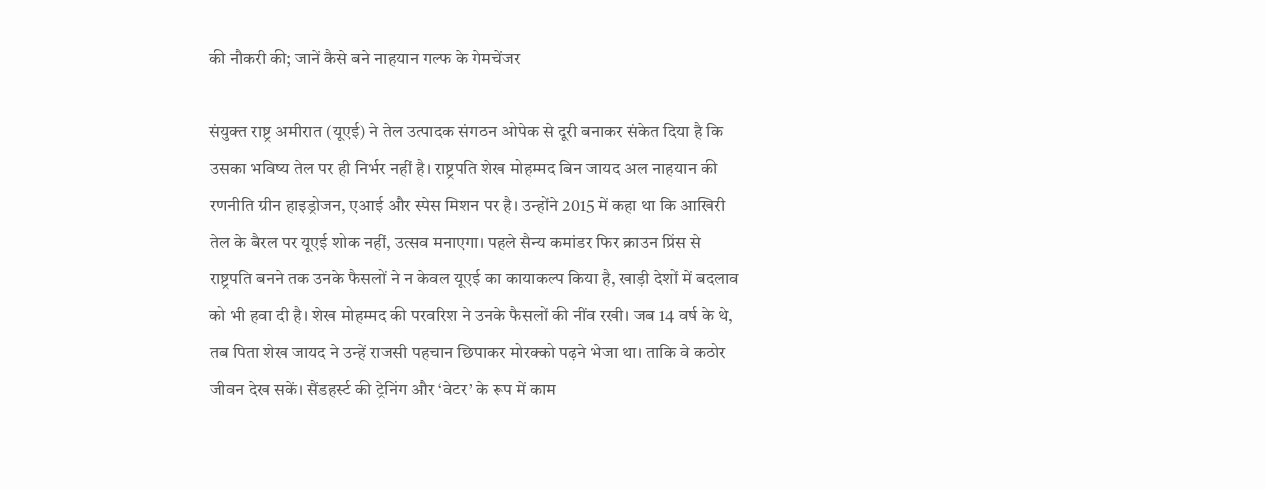की नौकरी की; जानें कैसे बने नाहयान गल्फ के गेमचेंजर

संयुक्त राष्ट्र अमीरात (यूएई) ने तेल उत्पादक संगठन ओपेक से दूरी बनाकर संकेत दिया है कि उसका भविष्य तेल पर ही निर्भर नहीं है। राष्ट्रपति शेख मोहम्मद बिन जायद अल नाहयान की रणनीति ग्रीन हाइड्रोजन, एआई और स्पेस मिशन पर है। उन्होंने 2015 में कहा था कि आखिरी तेल के बैरल पर यूएई शोक नहीं, उत्सव मनाएगा। पहले सैन्य कमांडर फिर क्राउन प्रिंस से राष्ट्रपति बनने तक उनके फैसलों ने न केवल यूएई का कायाकल्प किया है, खाड़ी देशों में बदलाव को भी हवा दी है। शेख मोहम्मद की परवरिश ने उनके फैसलों की नींव रखी। जब 14 वर्ष के थे, तब पिता शेख जायद ने उन्हें राजसी पहचान छिपाकर मोरक्को पढ़ने भेजा था। ताकि वे कठोर जीवन देख सकें। सैंडहर्स्ट की ट्रेनिंग और ‘वेटर’ के रूप में काम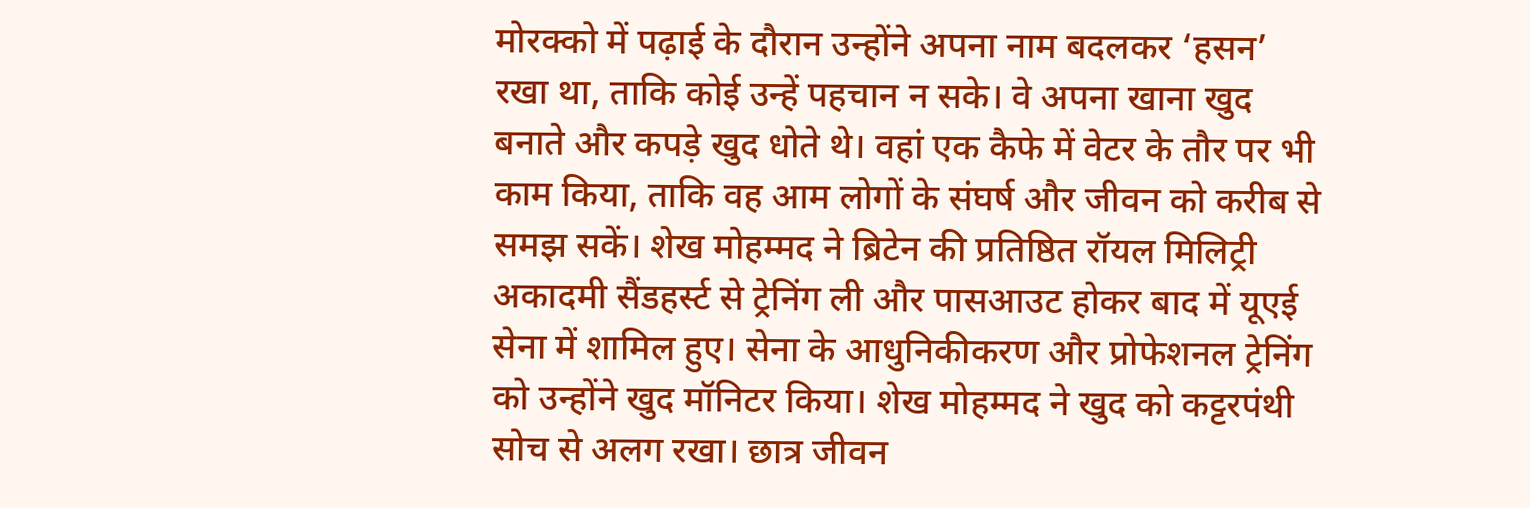मोरक्को में पढ़ाई के दौरान उन्होंने अपना नाम बदलकर ‘हसन’ रखा था, ताकि कोई उन्हें पहचान न सके। वे अपना खाना खुद बनाते और कपड़े खुद धोते थे। वहां एक कैफे में वेटर के तौर पर भी काम किया, ताकि वह आम लोगों के संघर्ष और जीवन को करीब से समझ सकें। शेख मोहम्मद ने ब्रिटेन की प्रतिष्ठित रॉयल मिलिट्री अकादमी सैंडहर्स्ट से ट्रेनिंग ली और पासआउट होकर बाद में यूएई सेना में शामिल हुए। सेना के आधुनिकीकरण और प्रोफेशनल ट्रेनिंग को उन्होंने खुद मॉनिटर किया। शेख मोहम्मद ने खुद को कट्टरपंथी सोच से अलग रखा। छात्र जीवन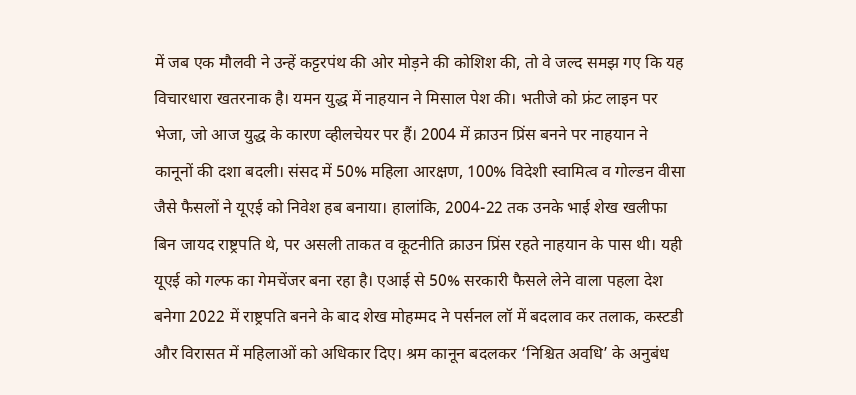में जब एक मौलवी ने उन्हें कट्टरपंथ की ओर मोड़ने की कोशिश की, तो वे जल्द समझ गए कि यह विचारधारा खतरनाक है। यमन युद्ध में नाहयान ने मिसाल पेश की। भतीजे को फ्रंट लाइन पर भेजा, जो आज युद्ध के कारण व्हीलचेयर पर हैं। 2004 में क्राउन प्रिंस बनने पर नाहयान ने कानूनों की दशा बदली। संसद में 50% महिला आरक्षण, 100% विदेशी स्वामित्व व गोल्डन वीसा जैसे फैसलों ने यूएई को निवेश हब बनाया। हालांकि, 2004-22 तक उनके भाई शेख खलीफा बिन जायद राष्ट्रपति थे, पर असली ताकत व कूटनीति क्राउन प्रिंस रहते नाहयान के पास थी। यही यूएई को गल्फ का गेमचेंजर बना रहा है। एआई से 50% सरकारी फैसले लेने वाला पहला देश बनेगा 2022 में राष्ट्रपति बनने के बाद शेख मोहम्मद ने पर्सनल लॉ में बदलाव कर तलाक, कस्टडी और विरासत में महिलाओं को अधिकार दिए। श्रम कानून बदलकर ‘निश्चित अवधि’ के अनुबंध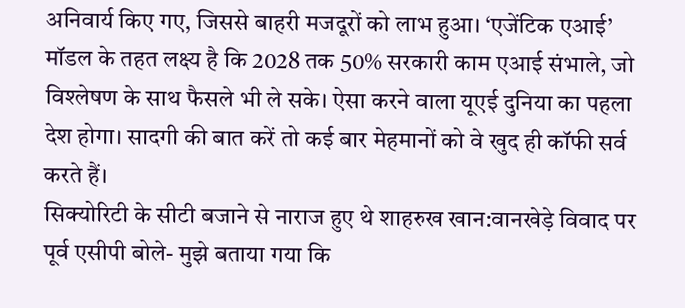अनिवार्य किए गए, जिससे बाहरी मजदूरों को लाभ हुआ। ‘एजेंटिक एआई’ मॉडल के तहत लक्ष्य है कि 2028 तक 50% सरकारी काम एआई संभाले, जो विश्लेषण के साथ फैसले भी ले सके। ऐसा करने वाला यूएई दुनिया का पहला देश होगा। सादगी की बात करें तो कई बार मेहमानों को वे खुद ही कॉफी सर्व करते हैं।
सिक्योरिटी के सीटी बजाने से नाराज हुए थे शाहरुख खान:वानखेड़े विवाद पर पूर्व एसीपी बोले- मुझे बताया गया कि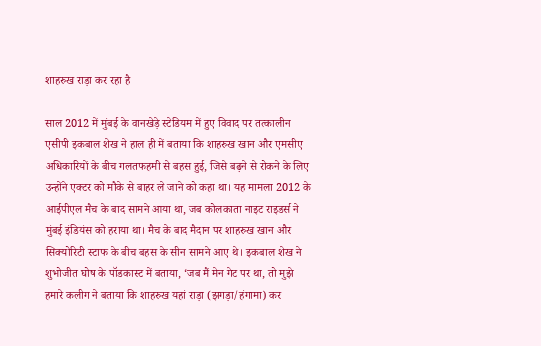शाहरुख राड़ा कर रहा है

साल 2012 में मुंबई के वानखेड़े स्टेडियम में हुए विवाद पर तत्कालीन एसीपी इकबाल शेख ने हाल ही में बताया कि शाहरुख खान और एमसीए अधिकारियों के बीच गलतफहमी से बहस हुई, जिसे बढ़ने से रोकने के लिए उन्होंने एक्टर को मौके से बाहर ले जाने को कहा था। यह मामला 2012 के आईपीएल मैच के बाद सामने आया था, जब कोलकाता नाइट राइडर्स ने मुंबई इंडियंस को हराया था। मैच के बाद मैदान पर शाहरुख खान और सिक्योरिटी स्टाफ के बीच बहस के सीन सामने आए थे। इकबाल शेख ने शुभोजीत घोष के पॉडकास्ट में बताया, ‘जब मैं मेन गेट पर था, तो मुझे हमारे कलीग ने बताया कि शाहरुख यहां राड़ा (झगड़ा/हंगामा) कर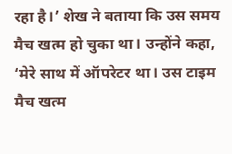रहा है।’ शेख ने बताया कि उस समय मैच खत्म हो चुका था। उन्होंने कहा, ‘मेरे साथ में ऑपरेटर था। उस टाइम मैच खत्म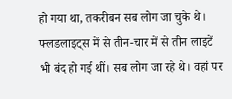हो गया था, तकरीबन सब लोग जा चुके थे। फ्लडलाइट्स में से तीन-चार में से तीन लाइटें भी बंद हो गई थीं। सब लोग जा रहे थे। वहां पर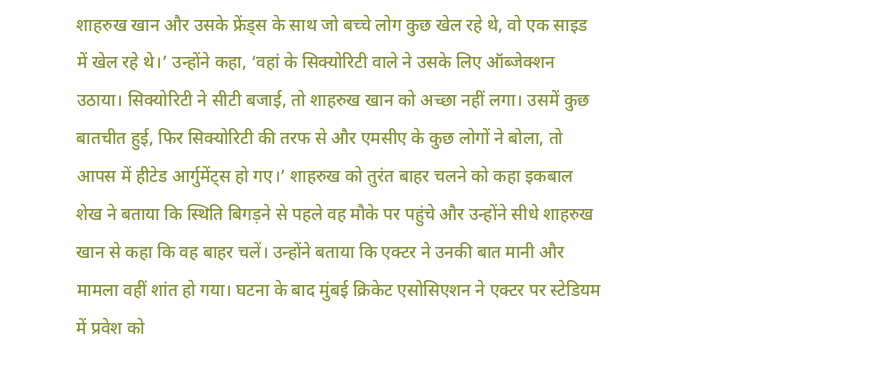शाहरुख खान और उसके फ्रेंड्स के साथ जो बच्चे लोग कुछ खेल रहे थे, वो एक साइड में खेल रहे थे।’ उन्होंने कहा, ‘वहां के सिक्योरिटी वाले ने उसके लिए ऑब्जेक्शन उठाया। सिक्योरिटी ने सीटी बजाई, तो शाहरुख खान को अच्छा नहीं लगा। उसमें कुछ बातचीत हुई, फिर सिक्योरिटी की तरफ से और एमसीए के कुछ लोगों ने बोला, तो आपस में हीटेड आर्गुमेंट्स हो गए।’ शाहरुख को तुरंत बाहर चलने को कहा इकबाल शेख ने बताया कि स्थिति बिगड़ने से पहले वह मौके पर पहुंचे और उन्होंने सीधे शाहरुख खान से कहा कि वह बाहर चलें। उन्होंने बताया कि एक्टर ने उनकी बात मानी और मामला वहीं शांत हो गया। घटना के बाद मुंबई क्रिकेट एसोसिएशन ने एक्टर पर स्टेडियम में प्रवेश को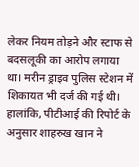लेकर नियम तोड़ने और स्टाफ से बदसलूकी का आरोप लगाया था। मरीन ड्राइव पुलिस स्टेशन में शिकायत भी दर्ज की गई थी। हालांकि, पीटीआई की रिपोर्ट के अनुसार शाहरुख खान ने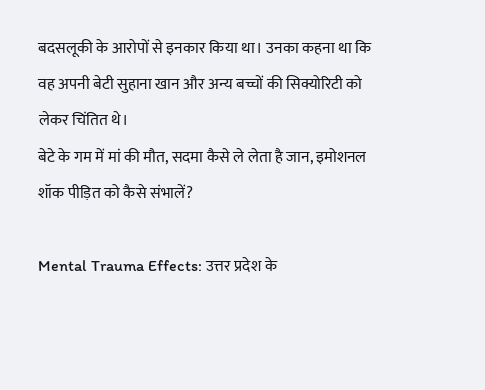बदसलूकी के आरोपों से इनकार किया था। उनका कहना था कि वह अपनी बेटी सुहाना खान और अन्य बच्चों की सिक्योरिटी को लेकर चिंतित थे।
बेटे के गम में मां की मौत, सदमा कैसे ले लेता है जान, इमोशनल शॉक पीड़ित को कैसे संभालें?

Mental Trauma Effects: उत्तर प्रदेश के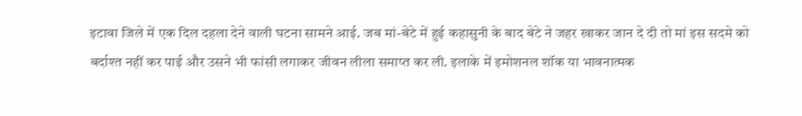इटावा जिले में एक दिल दहला देने वाली घटना सामने आई. जब मां-बेटे में हुई कहासुनी के बाद बेटे ने जहर खाकर जान दे दी तो मां इस सदमे को बर्दाश्त नहीं कर पाई और उसने भी फांसी लगाकर जीवन लीला समाप्त कर ली. इलाके में इमोशनल शॉक या भावनात्मक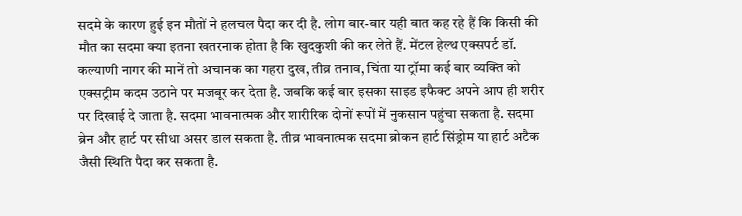सदमे के कारण हुई इन मौतों ने हलचल पैदा कर दी है. लोग बार-बार यही बात कह रहे हैं कि किसी की मौत का सदमा क्या इतना खतरनाक होता है कि खुदकुशी की कर लेते हैं. मेंटल हेल्थ एक्सपर्ट डॉ. कल्याणी नागर की मानें तो अचानक का गहरा दुख, तीव्र तनाव, चिंता या ट्रॉमा कई बार व्यक्ति को एक्सट्रीम कदम उठाने पर मजबूर कर देता है. जबकि कई बार इसका साइड इफैक्ट अपने आप ही शरीर पर दिखाई दे जाता है. सदमा भावनात्मक और शारीरिक दोनों रूपों में नुकसान पहुंचा सकता है. सदमा ब्रेन और हार्ट पर सीधा असर डाल सकता है. तीव्र भावनात्मक सदमा ब्रोकन हार्ट सिंड्रोम या हार्ट अटैक जैसी स्थिति पैदा कर सकता है.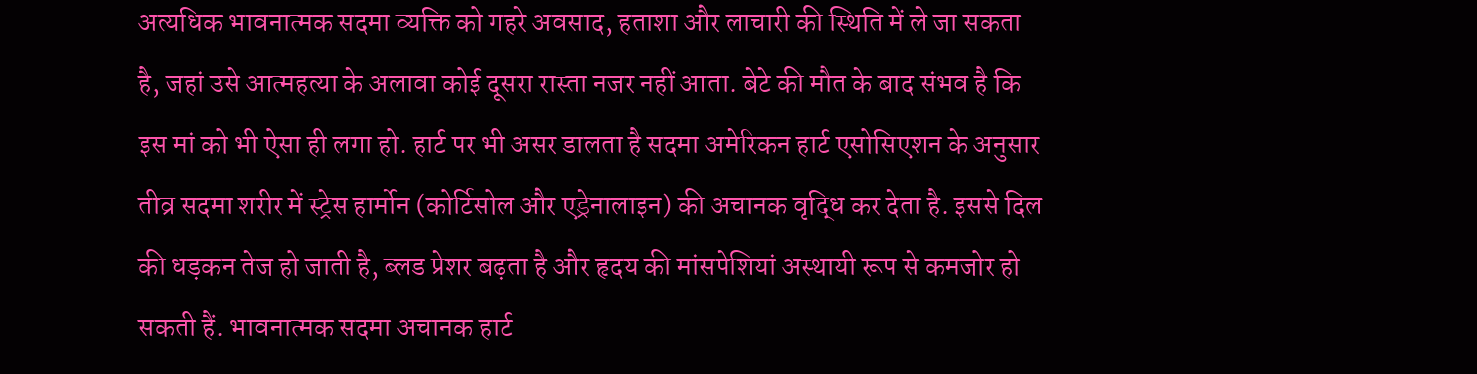अत्यधिक भावनात्मक सदमा व्यक्ति को गहरे अवसाद, हताशा और लाचारी की स्थिति में ले जा सकता है, जहां उसे आत्महत्या के अलावा कोई दूसरा रास्ता नजर नहीं आता. बेटे की मौत के बाद संभव है कि इस मां को भी ऐसा ही लगा हो. हार्ट पर भी असर डालता है सदमा अमेरिकन हार्ट एसोसिएशन के अनुसार तीव्र सदमा शरीर में स्ट्रेस हार्मोन (कोर्टिसोल और एड्रेनालाइन) की अचानक वृद्धि कर देता है. इससे दिल की धड़कन तेज हो जाती है, ब्लड प्रेशर बढ़ता है और हृदय की मांसपेशियां अस्थायी रूप से कमजोर हो सकती हैं. भावनात्मक सदमा अचानक हार्ट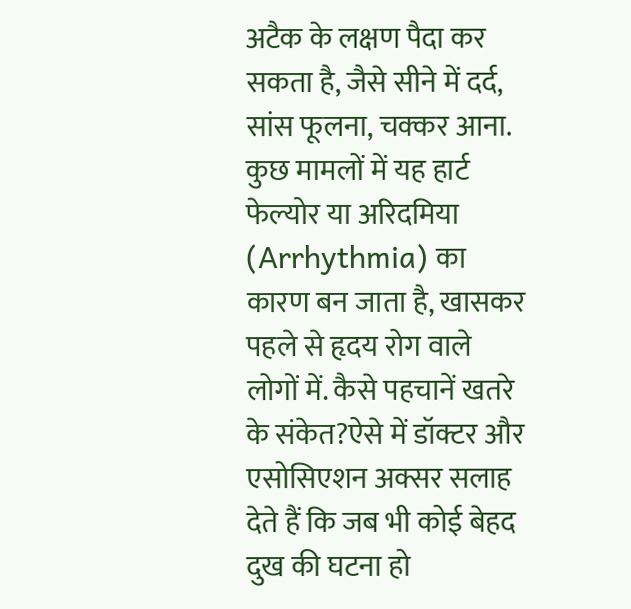अटैक के लक्षण पैदा कर सकता है, जैसे सीने में दर्द, सांस फूलना, चक्कर आना. कुछ मामलों में यह हार्ट फेल्योर या अरिदमिया (Arrhythmia) का कारण बन जाता है, खासकर पहले से हृदय रोग वाले लोगों में. कैसे पहचानें खतरे के संकेत?ऐसे में डॉक्टर और एसोसिएशन अक्सर सलाह देते हैं कि जब भी कोई बेहद दुख की घटना हो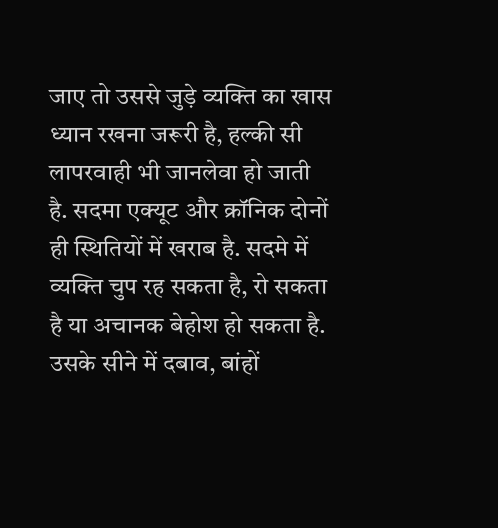जाए तो उससे जुड़े व्यक्ति का खास ध्यान रखना जरूरी है, हल्की सी लापरवाही भी जानलेवा हो जाती है. सदमा एक्यूट और क्रॉनिक दोनों ही स्थितियों में खराब है. सदमे में व्यक्ति चुप रह सकता है, रो सकता है या अचानक बेहोश हो सकता है. उसके सीने में दबाव, बांहों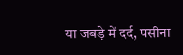या जबड़े में दर्द, पसीना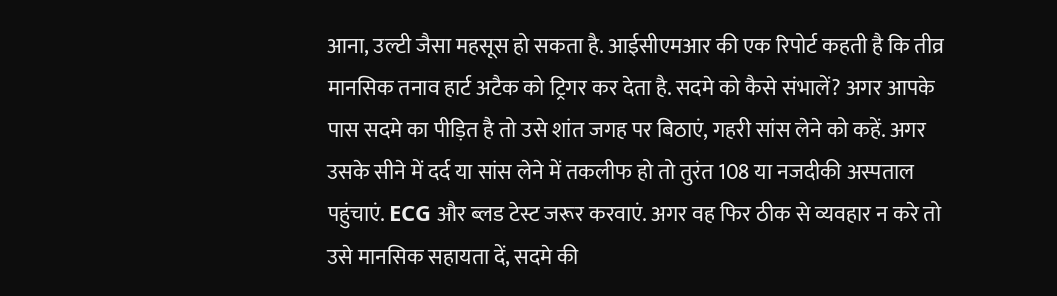आना, उल्टी जैसा महसूस हो सकता है. आईसीएमआर की एक रिपोर्ट कहती है कि तीव्र मानसिक तनाव हार्ट अटैक को ट्रिगर कर देता है. सदमे को कैसे संभालें? अगर आपके पास सदमे का पीड़ित है तो उसे शांत जगह पर बिठाएं, गहरी सांस लेने को कहें. अगर उसके सीने में दर्द या सांस लेने में तकलीफ हो तो तुरंत 108 या नजदीकी अस्पताल पहुंचाएं. ECG और ब्लड टेस्ट जरूर करवाएं. अगर वह फिर ठीक से व्यवहार न करे तो उसे मानसिक सहायता दें, सदमे की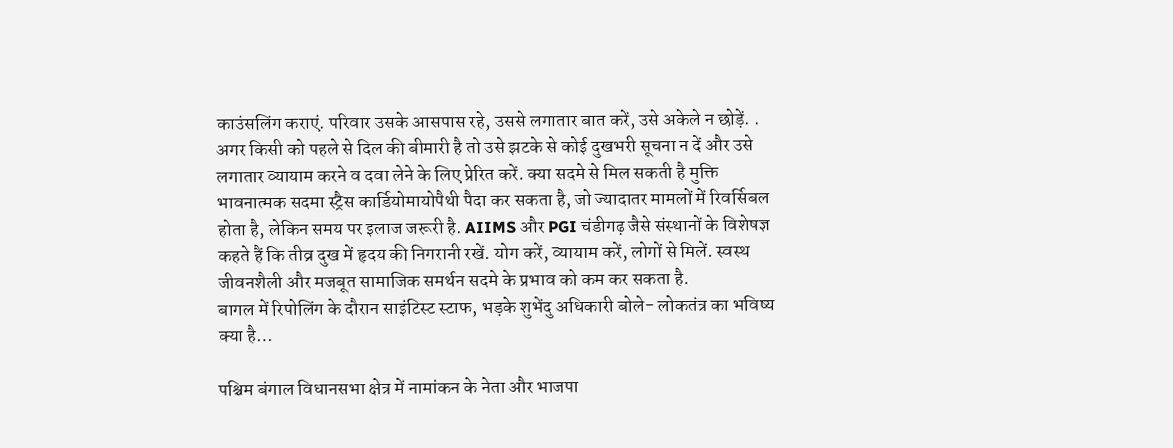काउंसलिंग कराएं. परिवार उसके आसपास रहे, उससे लगातार बात करें, उसे अकेले न छोड़ें. . अगर किसी को पहले से दिल की बीमारी है तो उसे झटके से कोई दुखभरी सूचना न दें और उसे लगातार व्यायाम करने व दवा लेने के लिए प्रेरित करें. क्या सदमे से मिल सकती है मुक्ति भावनात्मक सदमा स्ट्रैस कार्डियोमायोपैथी पैदा कर सकता है, जो ज्यादातर मामलों में रिवर्सिबल होता है, लेकिन समय पर इलाज जरूरी है. AIIMS और PGI चंडीगढ़ जैसे संस्थानों के विशेषज्ञ कहते हैं कि तीव्र दुख में हृदय की निगरानी रखें. योग करें, व्यायाम करें, लोगों से मिलें. स्वस्थ जीवनशैली और मजबूत सामाजिक समर्थन सदमे के प्रभाव को कम कर सकता है.
बागल में रिपोलिंग के दौरान साइंटिस्ट स्टाफ, भड़के शुभेंदु अधिकारी बोले- लोकतंत्र का भविष्य क्या है…

पश्चिम बंगाल विधानसभा क्षेत्र में नामांकन के नेता और भाजपा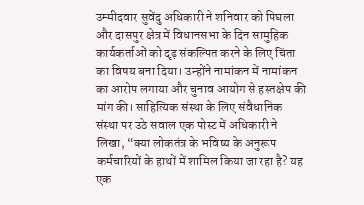उम्मीदवार सुवेंदु अधिकारी ने शनिवार को पिघला और दासपुर क्षेत्र में विधानसभा के दिन सामुहिक कार्यकर्ताओं को दृढ़ संकल्पित करने के लिए चिंता का विषय बना दिया। उन्होंने नामांकन में नामांकन का आरोप लगाया और चुनाव आयोग से हस्तक्षेप की मांग की। साहित्यिक संस्था के लिए संवैधानिक संस्था पर उठे सवाल एक पोस्ट में अधिकारी ने लिखा, “क्या लोकतंत्र के भविष्य के अनुरूप कर्मचारियों के हाथों में शामिल किया जा रहा है? यह एक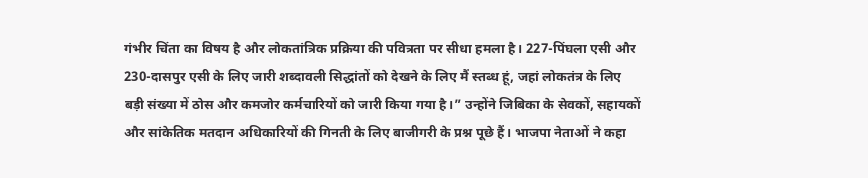गंभीर चिंता का विषय है और लोकतांत्रिक प्रक्रिया की पवित्रता पर सीधा हमला है। 227-पिंघला एसी और 230-दासपुर एसी के लिए जारी शब्दावली सिद्धांतों को देखने के लिए मैं स्तब्ध हूं, जहां लोकतंत्र के लिए बड़ी संख्या में ठोस और कमजोर कर्मचारियों को जारी किया गया है।” उन्होंने जिबिका के सेवकों, सहायकों और सांकेतिक मतदान अधिकारियों की गिनती के लिए बाजीगरी के प्रश्न पूछे हैं। भाजपा नेताओं ने कहा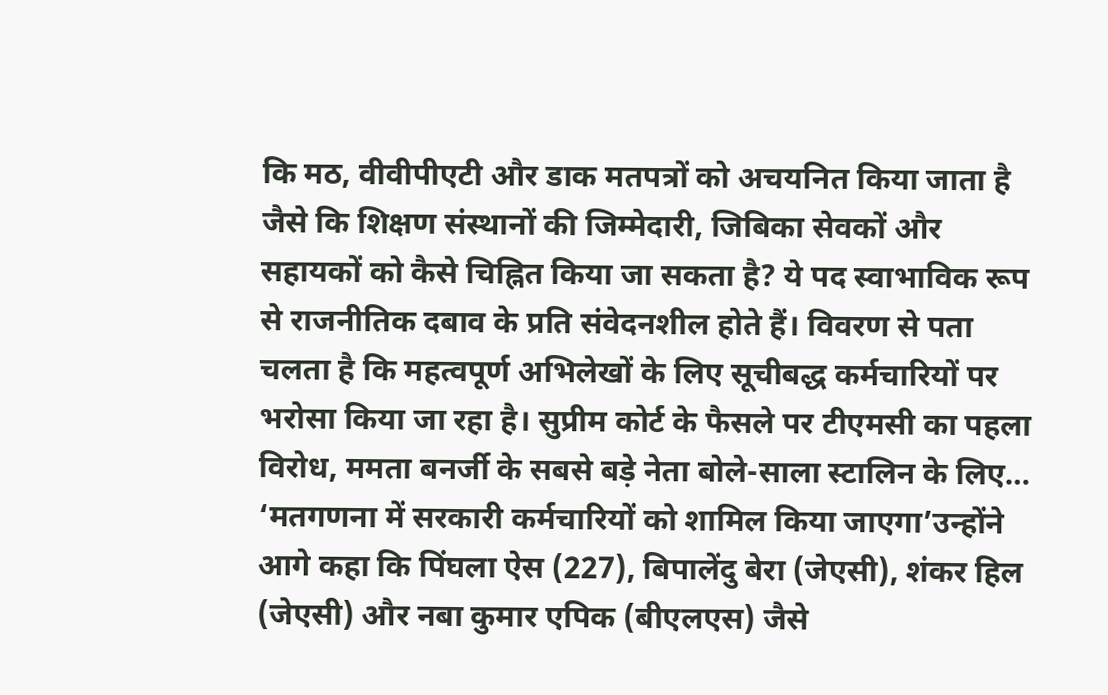कि मठ, वीवीपीएटी और डाक मतपत्रों को अचयनित किया जाता है जैसे कि शिक्षण संस्थानों की जिम्मेदारी, जिबिका सेवकों और सहायकों को कैसे चिह्नित किया जा सकता है? ये पद स्वाभाविक रूप से राजनीतिक दबाव के प्रति संवेदनशील होते हैं। विवरण से पता चलता है कि महत्वपूर्ण अभिलेखों के लिए सूचीबद्ध कर्मचारियों पर भरोसा किया जा रहा है। सुप्रीम कोर्ट के फैसले पर टीएमसी का पहला विरोध, ममता बनर्जी के सबसे बड़े नेता बोले-साला स्टालिन के लिए… ‘मतगणना में सरकारी कर्मचारियों को शामिल किया जाएगा’उन्होंने आगे कहा कि पिंघला ऐस (227), बिपालेंदु बेरा (जेएसी), शंकर हिल (जेएसी) और नबा कुमार एपिक (बीएलएस) जैसे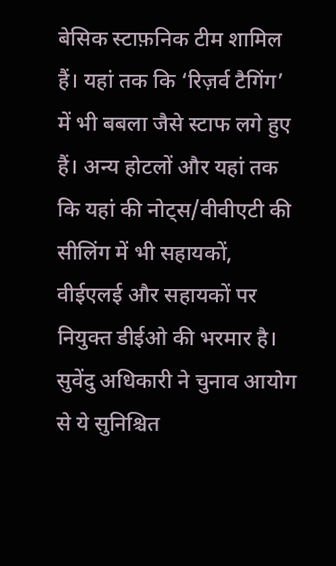बेसिक स्टाफ़निक टीम शामिल हैं। यहां तक कि ‘रिज़र्व टैगिंग’ में भी बबला जैसे स्टाफ लगे हुए हैं। अन्य होटलों और यहां तक कि यहां की नोट्स/वीवीएटी की सीलिंग में भी सहायकों, वीईएलई और सहायकों पर नियुक्त डीईओ की भरमार है। सुवेंदु अधिकारी ने चुनाव आयोग से ये सुनिश्चित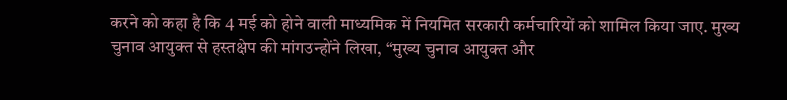करने को कहा है कि 4 मई को होने वाली माध्यमिक में नियमित सरकारी कर्मचारियों को शामिल किया जाए. मुख्य चुनाव आयुक्त से हस्तक्षेप की मांगउन्होंने लिखा, “मुख्य चुनाव आयुक्त और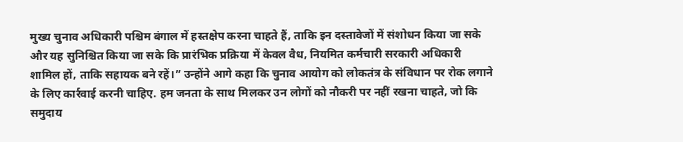मुख्य चुनाव अधिकारी पश्चिम बंगाल में हस्तक्षेप करना चाहते हैं, ताकि इन दस्तावेजों में संशोधन किया जा सके और यह सुनिश्चित किया जा सके कि प्रारंभिक प्रक्रिया में केवल वैध, नियमित कर्मचारी सरकारी अधिकारी शामिल हों, ताकि सहायक बने रहें।” उन्होंने आगे कहा कि चुनाव आयोग को लोकतंत्र के संविधान पर रोक लगाने के लिए कार्रवाई करनी चाहिए. हम जनता के साथ मिलकर उन लोगों को नौकरी पर नहीं रखना चाहते, जो कि समुदाय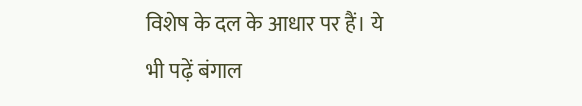विशेष के दल के आधार पर हैं। ये भी पढ़ें बंगाल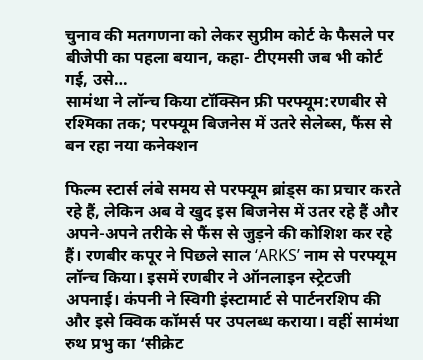चुनाव की मतगणना को लेकर सुप्रीम कोर्ट के फैसले पर बीजेपी का पहला बयान, कहा- टीएमसी जब भी कोर्ट गई, उसे…
सामंथा ने लॉन्च किया टॉक्सिन फ्री परफ्यूम:रणबीर से रश्मिका तक; परफ्यूम बिजनेस में उतरे सेलेब्स, फैंस से बन रहा नया कनेक्शन

फिल्म स्टार्स लंबे समय से परफ्यूम ब्रांड्स का प्रचार करते रहे हैं, लेकिन अब वे खुद इस बिजनेस में उतर रहे हैं और अपने-अपने तरीके से फैंस से जुड़ने की कोशिश कर रहे हैं। रणबीर कपूर ने पिछले साल ‘ARKS’ नाम से परफ्यूम लॉन्च किया। इसमें रणबीर ने ऑनलाइन स्ट्रेटजी अपनाई। कंपनी ने स्विगी इंस्टामार्ट से पार्टनरशिप की और इसे क्विक कॉमर्स पर उपलब्ध कराया। वहीं सामंथा रुथ प्रभु का ‘सीक्रेट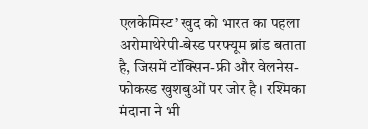एलकेमिस्ट’ खुद को भारत का पहला अरोमाथेरेपी-बेस्ड परफ्यूम ब्रांड बताता है, जिसमें टॉक्सिन-फ्री और वेलनेस-फोकस्ड खुशबुओं पर जोर है। रश्मिका मंदाना ने भी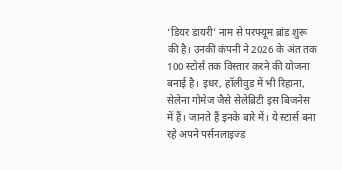‘डियर डायरी’ नाम से परफ्यूम ब्रांड शुरू की है। उनकी कंपनी ने 2026 के अंत तक 100 स्टोर्स तक विस्तार करने की योजना बनाई है। इधर, हॉलीवुड में भी रिहाना, सेलेना गोमेज जैसे सेलेब्रिटी इस बिजनेस में हैं। जानते हैं इनके बारे में। ये स्टार्स बना रहे अपने पर्सनलाइज्ड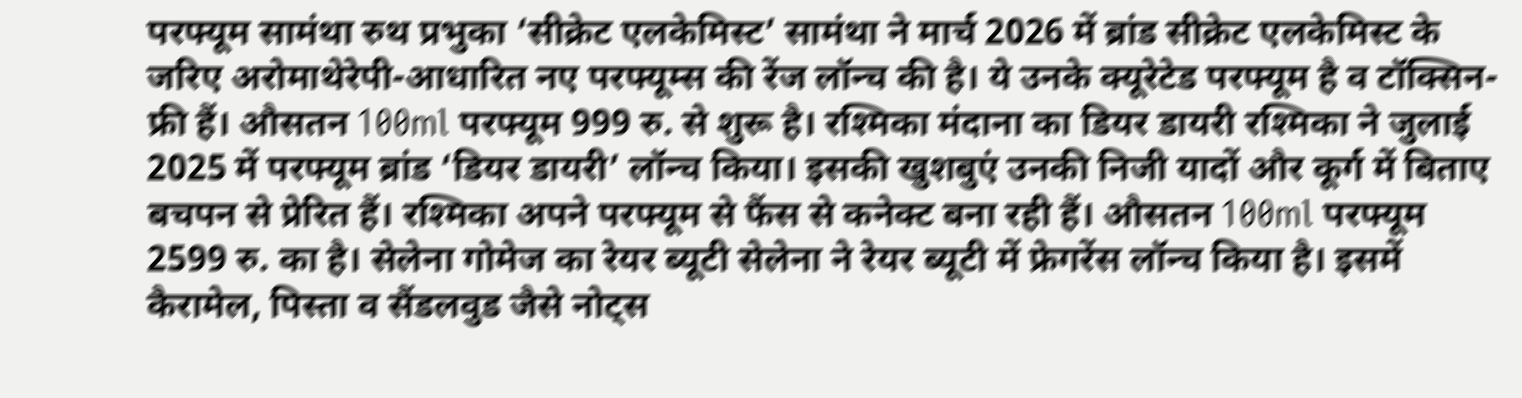परफ्यूम सामंथा रुथ प्रभुका ‘सीक्रेट एलकेमिस्ट’ सामंथा ने मार्च 2026 में ब्रांड सीक्रेट एलकेमिस्ट के जरिए अरोमाथेरेपी-आधारित नए परफ्यूम्स की रेंज लॉन्च की है। ये उनके क्यूरेटेड परफ्यूम है व टॉक्सिन-फ्री हैं। औसतन 100ml परफ्यूम 999 रु. से शुरू है। रश्मिका मंदाना का डियर डायरी रश्मिका ने जुलाई 2025 में परफ्यूम ब्रांड ‘डियर डायरी’ लॉन्च किया। इसकी खुशबुएं उनकी निजी यादों और कूर्ग में बिताए बचपन से प्रेरित हैं। रश्मिका अपने परफ्यूम से फैंस से कनेक्ट बना रही हैं। औसतन 100ml परफ्यूम 2599 रु. का है। सेलेना गोमेज का रेयर ब्यूटी सेलेना ने रेयर ब्यूटी में फ्रेगरेंस लॉन्च किया है। इसमें कैरामेल, पिस्ता व सैंडलवुड जैसे नोट्स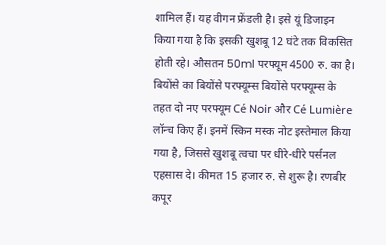शामिल हैं। यह वीगन फ्रेंडली है। इसे यूं डिजाइन किया गया है कि इसकी खुशबू 12 घंटे तक विकसित होती रहे। औसतन 50ml परफ्यूम 4500 रु. का है। बियोंसे का बियोंसे परफ्यूम्स बियोंसे परफ्यूम्स के तहत दो नए परफ्यूम Cé Noir और Cé Lumière लॉन्च किए हैं। इनमें स्किन मस्क नोट इस्तेमाल किया गया है, जिससे खुशबू त्वचा पर धीरे-धीरे पर्सनल एहसास दे। कीमत 15 हजार रु. से शुरू है। रणबीर कपूर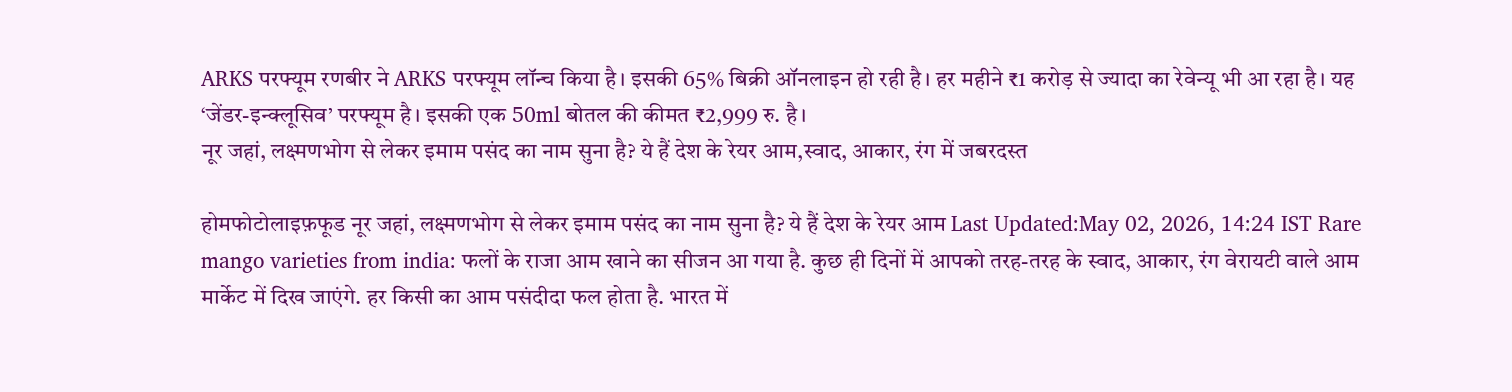ARKS परफ्यूम रणबीर ने ARKS परफ्यूम लॉन्च किया है। इसकी 65% बिक्री ऑनलाइन हो रही है। हर महीने ₹1 करोड़ से ज्यादा का रेवेन्यू भी आ रहा है। यह ‘जेंडर-इन्क्लूसिव’ परफ्यूम है। इसकी एक 50ml बोतल की कीमत ₹2,999 रु. है।
नूर जहां, लक्ष्मणभोग से लेकर इमाम पसंद का नाम सुना है? ये हैं देश के रेयर आम,स्वाद, आकार, रंग में जबरदस्त

होमफोटोलाइफ़फूड नूर जहां, लक्ष्मणभोग से लेकर इमाम पसंद का नाम सुना है? ये हैं देश के रेयर आम Last Updated:May 02, 2026, 14:24 IST Rare mango varieties from india: फलों के राजा आम खाने का सीजन आ गया है. कुछ ही दिनों में आपको तरह-तरह के स्वाद, आकार, रंग वेरायटी वाले आम मार्केट में दिख जाएंगे. हर किसी का आम पसंदीदा फल होता है. भारत में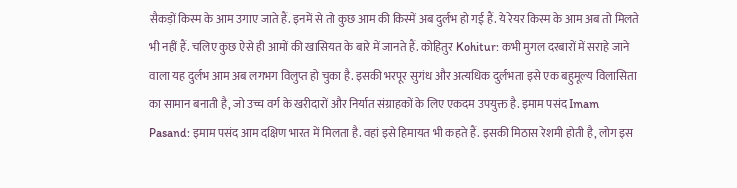सैकड़ों किस्म के आम उगाए जाते हैं. इनमें से तो कुछ आम की किस्में अब दुर्लभ हो गई हैं. ये रेयर किस्म के आम अब तो मिलते भी नहीं हैं. चलिए कुछ ऐसे ही आमों की खासियत के बारे में जानते हैं. कोहितुर Kohitur: कभी मुगल दरबारों में सराहे जाने वाला यह दुर्लभ आम अब लगभग विलुप्त हो चुका है. इसकी भरपूर सुगंध और अत्यधिक दुर्लभता इसे एक बहुमूल्य विलासिता का सामान बनाती है, जो उच्च वर्ग के खरीदारों और निर्यात संग्राहकों के लिए एकदम उपयुक्त है. इमाम पसंद Imam Pasand: इमाम पसंद आम दक्षिण भारत में मिलता है. वहां इसे हिमायत भी कहते हैं. इसकी मिठास रेशमी होती है, लोग इस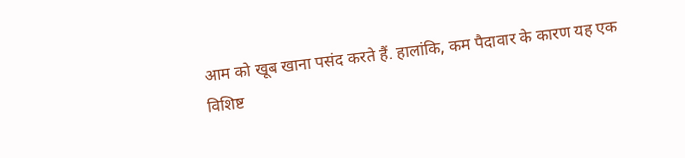आम को खूब खाना पसंद करते हैं. हालांकि, कम पैदावार के कारण यह एक विशिष्ट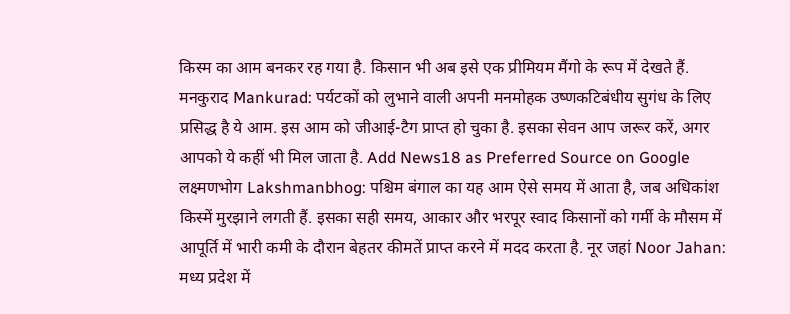किस्म का आम बनकर रह गया है. किसान भी अब इसे एक प्रीमियम मैंगो के रूप में देखते हैं. मनकुराद Mankurad: पर्यटकों को लुभाने वाली अपनी मनमोहक उष्णकटिबंधीय सुगंध के लिए प्रसिद्ध है ये आम. इस आम को जीआई-टैग प्राप्त हो चुका है. इसका सेवन आप जरूर करें, अगर आपको ये कहीं भी मिल जाता है. Add News18 as Preferred Source on Google लक्ष्मणभोग Lakshmanbhog: पश्चिम बंगाल का यह आम ऐसे समय में आता है, जब अधिकांश किस्में मुरझाने लगती हैं. इसका सही समय, आकार और भरपूर स्वाद किसानों को गर्मी के मौसम में आपूर्ति में भारी कमी के दौरान बेहतर कीमतें प्राप्त करने में मदद करता है. नूर जहां Noor Jahan: मध्य प्रदेश में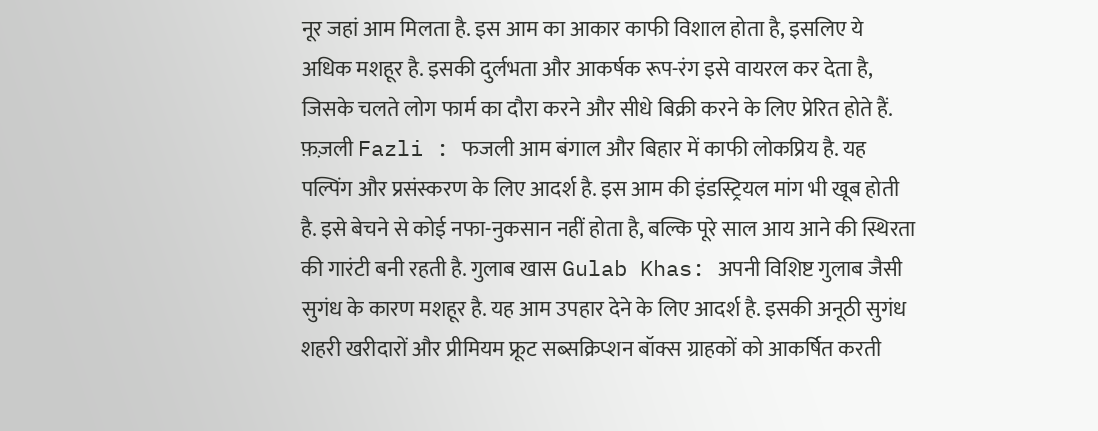नूर जहां आम मिलता है. इस आम का आकार काफी विशाल होता है, इसलिए ये अधिक मशहूर है. इसकी दुर्लभता और आकर्षक रूप-रंग इसे वायरल कर देता है, जिसके चलते लोग फार्म का दौरा करने और सीधे बिक्री करने के लिए प्रेरित होते हैं. फ़ज़ली Fazli : फजली आम बंगाल और बिहार में काफी लोकप्रिय है. यह पल्पिंग और प्रसंस्करण के लिए आदर्श है. इस आम की इंडस्ट्रियल मांग भी खूब होती है. इसे बेचने से कोई नफा-नुकसान नहीं होता है, बल्कि पूरे साल आय आने की स्थिरता की गारंटी बनी रहती है. गुलाब खास Gulab Khas: अपनी विशिष्ट गुलाब जैसी सुगंध के कारण मशहूर है. यह आम उपहार देने के लिए आदर्श है. इसकी अनूठी सुगंध शहरी खरीदारों और प्रीमियम फ्रूट सब्सक्रिप्शन बॉक्स ग्राहकों को आकर्षित करती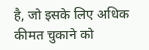है, जो इसके लिए अधिक कीमत चुकाने को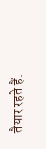तैयार रहते हैं.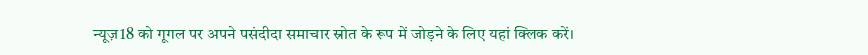न्यूज़18 को गूगल पर अपने पसंदीदा समाचार स्रोत के रूप में जोड़ने के लिए यहां क्लिक करें।